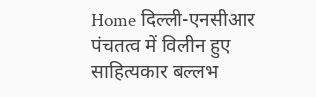Home दिल्ली-एनसीआर पंचतत्व में विलीन हुए साहित्यकार बल्लभ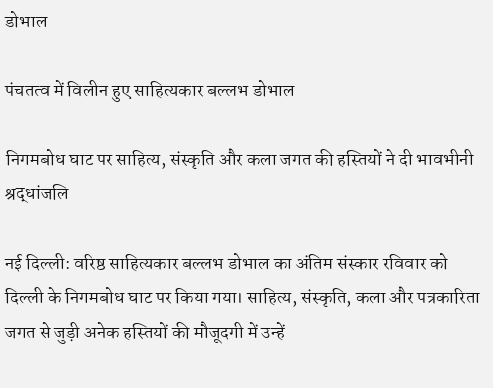डोभाल

पंचतत्व में विलीन हुए साहित्यकार बल्लभ डोभाल

निगमबोध घाट पर साहित्य, संस्कृति और कला जगत की हस्तियों ने दी भावभीनी श्रद्धांजलि

नई दिल्ली: वरिष्ठ साहित्यकार बल्लभ डोभाल का अंतिम संस्कार रविवार को दिल्ली के निगमबोध घाट पर किया गया। साहित्य, संस्कृति, कला और पत्रकारिता जगत से जुड़ी अनेक हस्तियों की मौजूदगी में उन्हें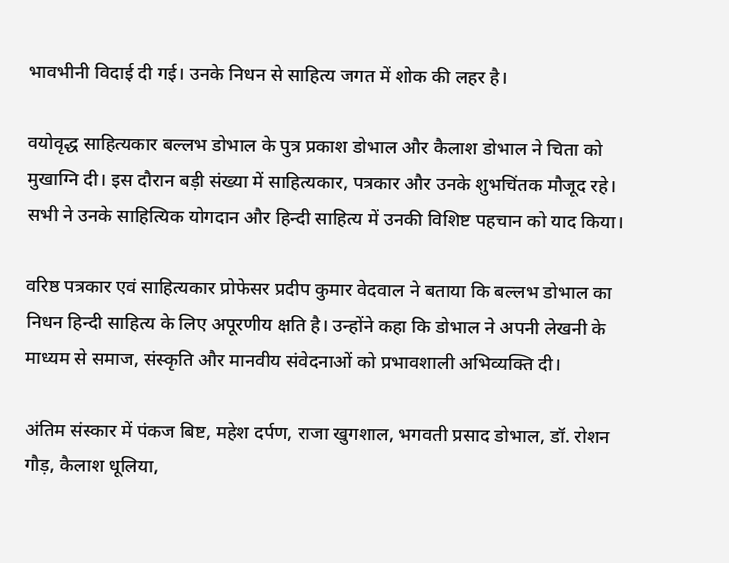भावभीनी विदाई दी गई। उनके निधन से साहित्य जगत में शोक की लहर है।

वयोवृद्ध साहित्यकार बल्लभ डोभाल के पुत्र प्रकाश डोभाल और कैलाश डोभाल ने चिता को मुखाग्नि दी। इस दौरान बड़ी संख्या में साहित्यकार, पत्रकार और उनके शुभचिंतक मौजूद रहे। सभी ने उनके साहित्यिक योगदान और हिन्दी साहित्य में उनकी विशिष्ट पहचान को याद किया।

वरिष्ठ पत्रकार एवं साहित्यकार प्रोफेसर प्रदीप कुमार वेदवाल ने बताया कि बल्लभ डोभाल का निधन हिन्दी साहित्य के लिए अपूरणीय क्षति है। उन्होंने कहा कि डोभाल ने अपनी लेखनी के माध्यम से समाज, संस्कृति और मानवीय संवेदनाओं को प्रभावशाली अभिव्यक्ति दी।

अंतिम संस्कार में पंकज बिष्ट, महेश दर्पण, राजा खुगशाल, भगवती प्रसाद डोभाल, डॉ. रोशन गौड़, कैलाश धूलिया,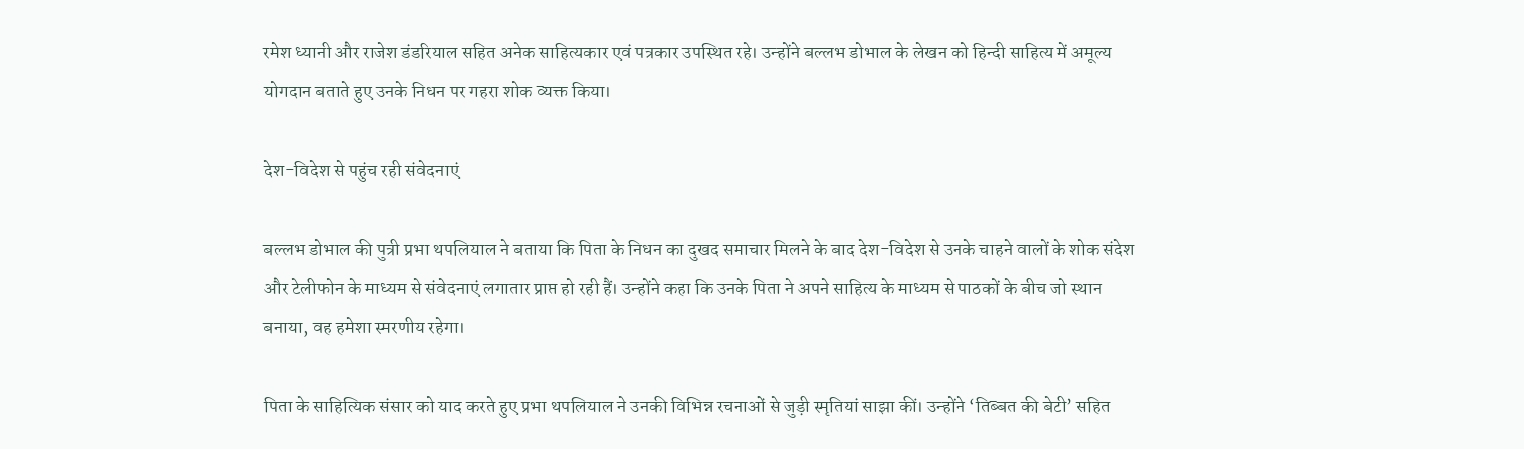रमेश ध्यानी और राजेश डंडरियाल सहित अनेक साहित्यकार एवं पत्रकार उपस्थित रहे। उन्होंने बल्लभ डोभाल के लेखन को हिन्दी साहित्य में अमूल्य योगदान बताते हुए उनके निधन पर गहरा शोक व्यक्त किया।

देश-विदेश से पहुंच रही संवेदनाएं

बल्लभ डोभाल की पुत्री प्रभा थपलियाल ने बताया कि पिता के निधन का दुखद समाचार मिलने के बाद देश-विदेश से उनके चाहने वालों के शोक संदेश और टेलीफोन के माध्यम से संवेदनाएं लगातार प्राप्त हो रही हैं। उन्होंने कहा कि उनके पिता ने अपने साहित्य के माध्यम से पाठकों के बीच जो स्थान बनाया, वह हमेशा स्मरणीय रहेगा।

पिता के साहित्यिक संसार को याद करते हुए प्रभा थपलियाल ने उनकी विभिन्न रचनाओं से जुड़ी स्मृतियां साझा कीं। उन्होंने ‘तिब्बत की बेटी’ सहित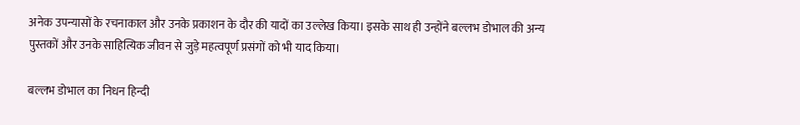अनेक उपन्यासों के रचनाकाल और उनके प्रकाशन के दौर की यादों का उल्लेख किया। इसके साथ ही उन्होंने बल्लभ डोभाल की अन्य पुस्तकों और उनके साहित्यिक जीवन से जुड़े महत्वपूर्ण प्रसंगों को भी याद किया।

बल्लभ डोभाल का निधन हिन्दी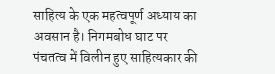साहित्य के एक महत्वपूर्ण अध्याय का अवसान है। निगमबोध घाट पर पंचतत्व में विलीन हुए साहित्यकार की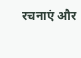रचनाएं और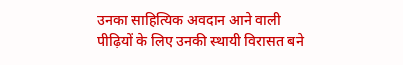उनका साहित्यिक अवदान आने वाली पीढ़ियों के लिए उनकी स्थायी विरासत बने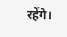रहेंगे।